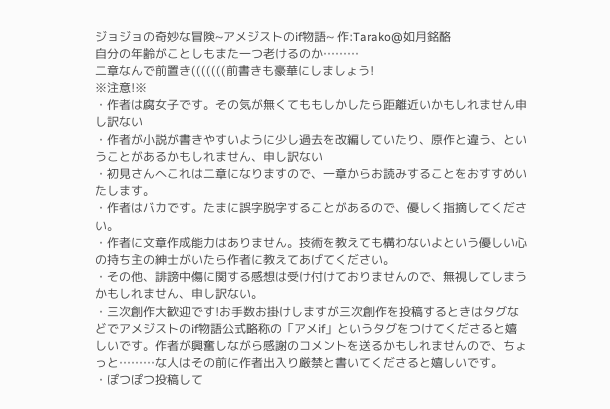ジョジョの奇妙な冒険~アメジストのif物語~ 作:Tarako@如月銘酪
自分の年齢がことしもまた一つ老けるのか………
二章なんで前置き(((((((前書きも豪華にしましょう!
※注意!※
・作者は腐女子です。その気が無くてももしかしたら距離近いかもしれません申し訳ない
・作者が小説が書きやすいように少し過去を改編していたり、原作と違う、ということがあるかもしれません、申し訳ない
・初見さんへこれは二章になりますので、一章からお読みすることをおすすめいたします。
・作者はバカです。たまに誤字脱字することがあるので、優しく指摘してください。
・作者に文章作成能力はありません。技術を教えても構わないよという優しい心の持ち主の紳士がいたら作者に教えてあげてください。
・その他、誹謗中傷に関する感想は受け付けておりませんので、無視してしまうかもしれません、申し訳ない。
・三次創作大歓迎です!お手数お掛けしますが三次創作を投稿するときはタグなどでアメジストのif物語公式略称の「アメif」というタグをつけてくださると嬉しいです。作者が興奮しながら感謝のコメントを送るかもしれませんので、ちょっと………な人はその前に作者出入り厳禁と書いてくださると嬉しいです。
・ぽつぽつ投稿して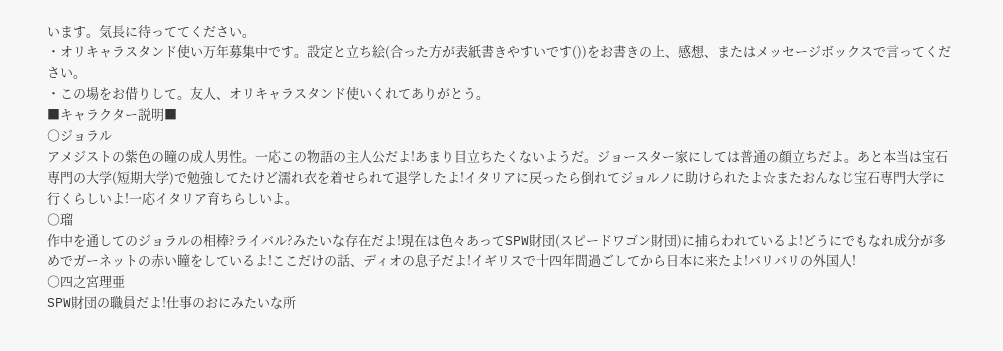います。気長に待っててください。
・オリキャラスタンド使い万年募集中です。設定と立ち絵(合った方が表紙書きやすいです())をお書きの上、感想、またはメッセージボックスで言ってください。
・この場をお借りして。友人、オリキャラスタンド使いくれてありがとう。
■キャラクター説明■
○ジョラル
アメジストの紫色の瞳の成人男性。一応この物語の主人公だよ!あまり目立ちたくないようだ。ジョースター家にしては普通の顔立ちだよ。あと本当は宝石専門の大学(短期大学)で勉強してたけど濡れ衣を着せられて退学したよ!イタリアに戻ったら倒れてジョルノに助けられたよ☆またおんなじ宝石専門大学に行くらしいよ!一応イタリア育ちらしいよ。
○瑠
作中を通してのジョラルの相棒?ライバル?みたいな存在だよ!現在は色々あってSPW財団(スピードワゴン財団)に捕らわれているよ!どうにでもなれ成分が多めでガーネットの赤い瞳をしているよ!ここだけの話、ディオの息子だよ!イギリスで十四年間過ごしてから日本に来たよ!バリバリの外国人!
○四之宮理亜
SPW財団の職員だよ!仕事のおにみたいな所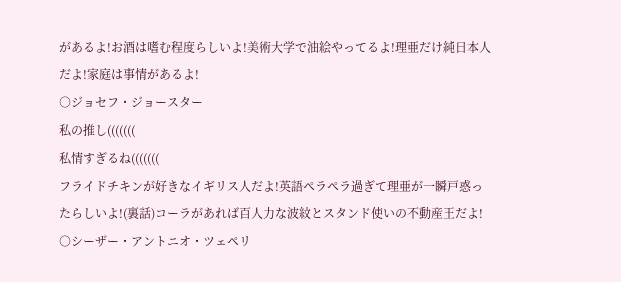があるよ!お酒は嗜む程度らしいよ!美術大学で油絵やってるよ!理亜だけ純日本人だよ!家庭は事情があるよ!
○ジョセフ・ジョースター
私の推し(((((((
私情すぎるね(((((((
フライドチキンが好きなイギリス人だよ!英語ペラペラ過ぎて理亜が一瞬戸惑ったらしいよ!(裏話)コーラがあれば百人力な波紋とスタンド使いの不動産王だよ!
○シーザー・アントニオ・ツェペリ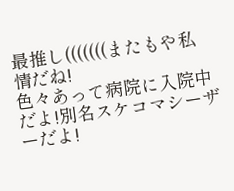最推し(((((((またもや私情だね!
色々あって病院に入院中だよ!別名スケコマシーザーだよ!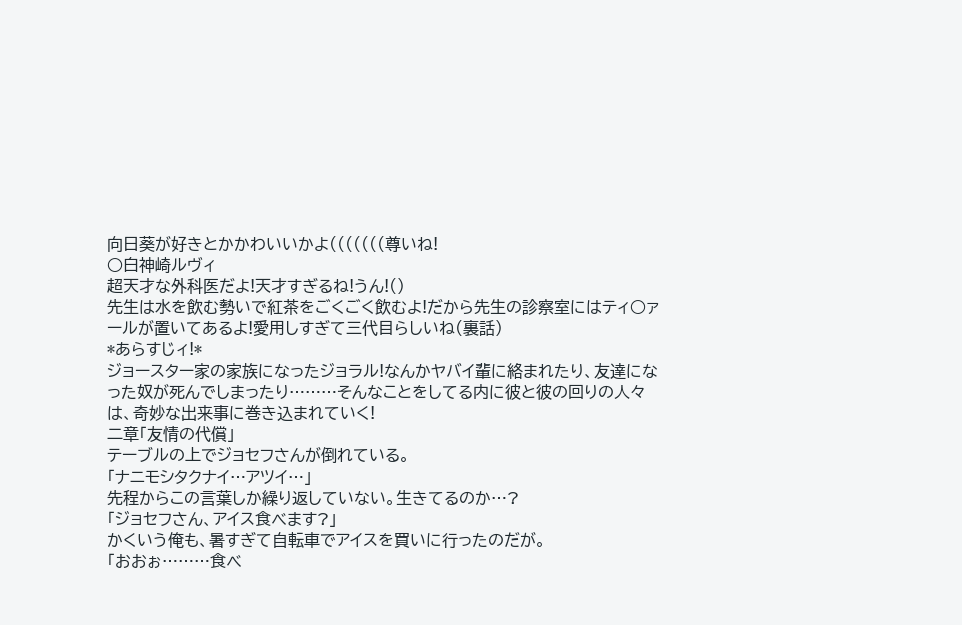向日葵が好きとかかわいいかよ(((((((尊いね!
○白神崎ルヴィ
超天才な外科医だよ!天才すぎるね!うん!()
先生は水を飲む勢いで紅茶をごくごく飲むよ!だから先生の診察室にはティ○ァールが置いてあるよ!愛用しすぎて三代目らしいね(裏話)
*あらすじィ!*
ジョースター家の家族になったジョラル!なんかヤバイ輩に絡まれたり、友達になった奴が死んでしまったり………そんなことをしてる内に彼と彼の回りの人々は、奇妙な出来事に巻き込まれていく!
二章「友情の代償」
テーブルの上でジョセフさんが倒れている。
「ナニモシタクナイ…アツイ…」
先程からこの言葉しか繰り返していない。生きてるのか…?
「ジョセフさん、アイス食べます?」
かくいう俺も、暑すぎて自転車でアイスを買いに行ったのだが。
「おおぉ………食べ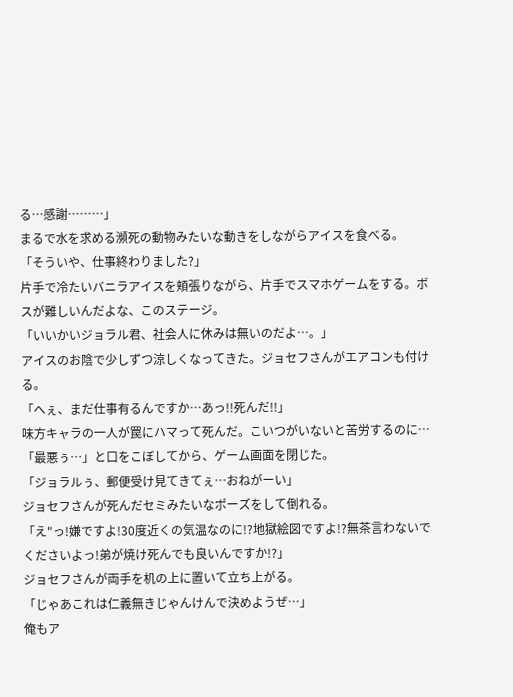る…感謝………」
まるで水を求める瀕死の動物みたいな動きをしながらアイスを食べる。
「そういや、仕事終わりました?」
片手で冷たいバニラアイスを頬張りながら、片手でスマホゲームをする。ボスが難しいんだよな、このステージ。
「いいかいジョラル君、社会人に休みは無いのだよ…。」
アイスのお陰で少しずつ涼しくなってきた。ジョセフさんがエアコンも付ける。
「へぇ、まだ仕事有るんですか…あっ!!死んだ!!」
味方キャラの一人が罠にハマって死んだ。こいつがいないと苦労するのに…「最悪ぅ…」と口をこぼしてから、ゲーム画面を閉じた。
「ジョラルぅ、郵便受け見てきてぇ…おねがーい」
ジョセフさんが死んだセミみたいなポーズをして倒れる。
「え"っ!嫌ですよ!30度近くの気温なのに!?地獄絵図ですよ!?無茶言わないでくださいよっ!弟が焼け死んでも良いんですか!?」
ジョセフさんが両手を机の上に置いて立ち上がる。
「じゃあこれは仁義無きじゃんけんで決めようぜ…」
俺もア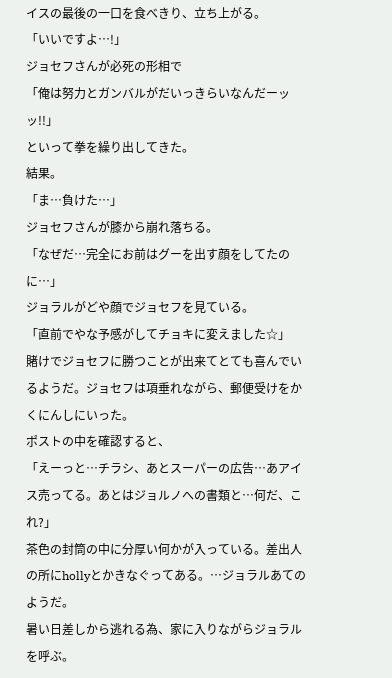イスの最後の一口を食べきり、立ち上がる。
「いいですよ…!」
ジョセフさんが必死の形相で
「俺は努力とガンバルがだいっきらいなんだーッッ!!」
といって拳を繰り出してきた。
結果。
「ま…負けた…」
ジョセフさんが膝から崩れ落ちる。
「なぜだ…完全にお前はグーを出す顔をしてたのに…」
ジョラルがどや顔でジョセフを見ている。
「直前でやな予感がしてチョキに変えました☆」
賭けでジョセフに勝つことが出来てとても喜んでいるようだ。ジョセフは項垂れながら、郵便受けをかくにんしにいった。
ポストの中を確認すると、
「えーっと…チラシ、あとスーパーの広告…あアイス売ってる。あとはジョルノへの書類と…何だ、これ?」
茶色の封筒の中に分厚い何かが入っている。差出人の所にhollyとかきなぐってある。…ジョラルあてのようだ。
暑い日差しから逃れる為、家に入りながらジョラルを呼ぶ。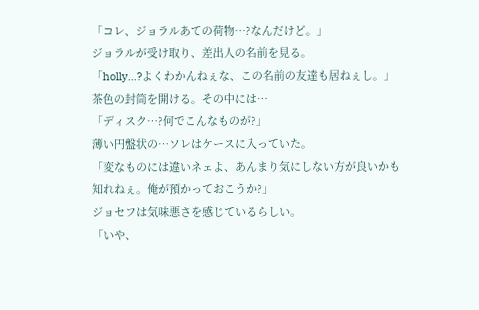「コレ、ジョラルあての荷物…?なんだけど。」
ジョラルが受け取り、差出人の名前を見る。
「holly…?よくわかんねぇな、この名前の友達も居ねぇし。」
茶色の封筒を開ける。その中には…
「ディスク…?何でこんなものが?」
薄い円盤状の…ソレはケースに入っていた。
「変なものには違いネェよ、あんまり気にしない方が良いかも知れねぇ。俺が預かっておこうか?」
ジョセフは気味悪さを感じているらしい。
「いや、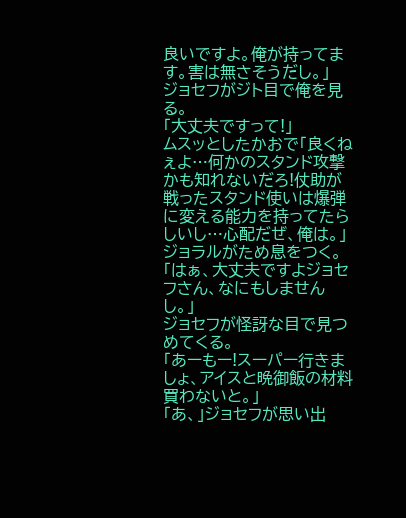良いですよ。俺が持ってます。害は無さそうだし。」
ジョセフがジト目で俺を見る。
「大丈夫ですって!」
ムスッとしたかおで「良くねぇよ…何かのスタンド攻撃かも知れないだろ!仗助が戦ったスタンド使いは爆弾に変える能力を持ってたらしいし…心配だぜ、俺は。」
ジョラルがため息をつく。
「はぁ、大丈夫ですよジョセフさん、なにもしませんし。」
ジョセフが怪訝な目で見つめてくる。
「あーもー!スーパー行きましょ、アイスと晩御飯の材料買わないと。」
「あ、」ジョセフが思い出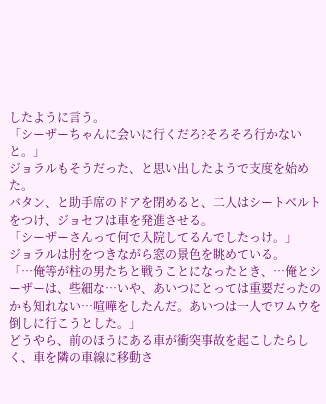したように言う。
「シーザーちゃんに会いに行くだろ?そろそろ行かないと。」
ジョラルもそうだった、と思い出したようで支度を始めた。
バタン、と助手席のドアを閉めると、二人はシートベルトをつけ、ジョセフは車を発進させる。
「シーザーさんって何で入院してるんでしたっけ。」
ジョラルは肘をつきながら窓の景色を眺めている。
「…俺等が柱の男たちと戦うことになったとき、…俺とシーザーは、些細な…いや、あいつにとっては重要だったのかも知れない…喧嘩をしたんだ。あいつは一人でワムウを倒しに行こうとした。」
どうやら、前のほうにある車が衝突事故を起こしたらしく、車を隣の車線に移動さ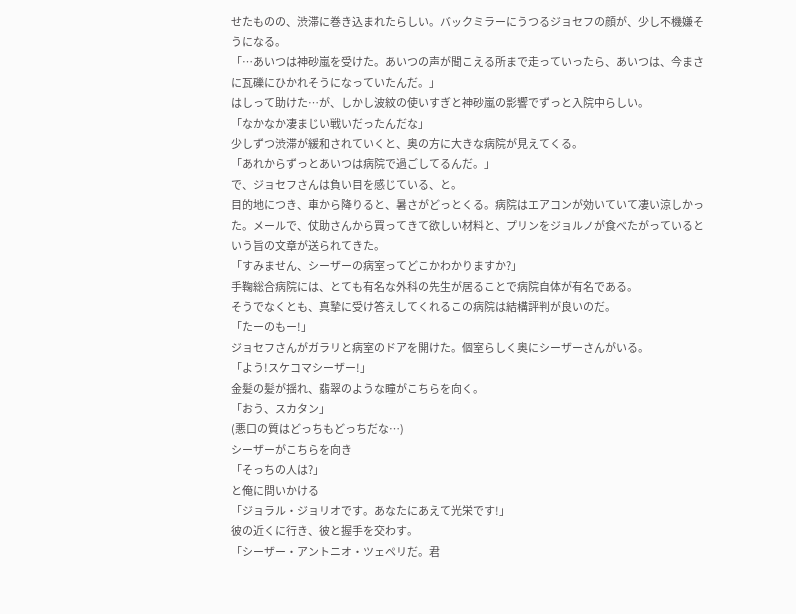せたものの、渋滞に巻き込まれたらしい。バックミラーにうつるジョセフの顔が、少し不機嫌そうになる。
「…あいつは神砂嵐を受けた。あいつの声が聞こえる所まで走っていったら、あいつは、今まさに瓦礫にひかれそうになっていたんだ。」
はしって助けた…が、しかし波紋の使いすぎと神砂嵐の影響でずっと入院中らしい。
「なかなか凄まじい戦いだったんだな」
少しずつ渋滞が緩和されていくと、奥の方に大きな病院が見えてくる。
「あれからずっとあいつは病院で過ごしてるんだ。」
で、ジョセフさんは負い目を感じている、と。
目的地につき、車から降りると、暑さがどっとくる。病院はエアコンが効いていて凄い涼しかった。メールで、仗助さんから買ってきて欲しい材料と、プリンをジョルノが食べたがっているという旨の文章が送られてきた。
「すみません、シーザーの病室ってどこかわかりますか?」
手鞠総合病院には、とても有名な外科の先生が居ることで病院自体が有名である。
そうでなくとも、真摯に受け答えしてくれるこの病院は結構評判が良いのだ。
「たーのもー!」
ジョセフさんがガラリと病室のドアを開けた。個室らしく奥にシーザーさんがいる。
「よう!スケコマシーザー!」
金髪の髪が揺れ、翡翠のような瞳がこちらを向く。
「おう、スカタン」
(悪口の質はどっちもどっちだな…)
シーザーがこちらを向き
「そっちの人は?」
と俺に問いかける
「ジョラル・ジョリオです。あなたにあえて光栄です!」
彼の近くに行き、彼と握手を交わす。
「シーザー・アントニオ・ツェペリだ。君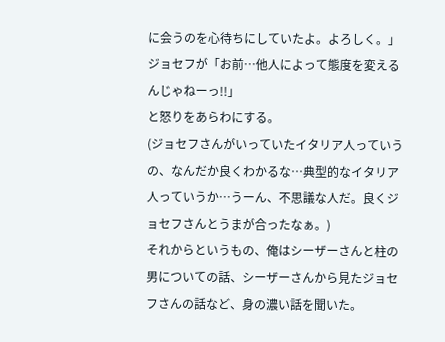に会うのを心待ちにしていたよ。よろしく。」
ジョセフが「お前…他人によって態度を変えるんじゃねーっ!!」
と怒りをあらわにする。
(ジョセフさんがいっていたイタリア人っていうの、なんだか良くわかるな…典型的なイタリア人っていうか…うーん、不思議な人だ。良くジョセフさんとうまが合ったなぁ。)
それからというもの、俺はシーザーさんと柱の男についての話、シーザーさんから見たジョセフさんの話など、身の濃い話を聞いた。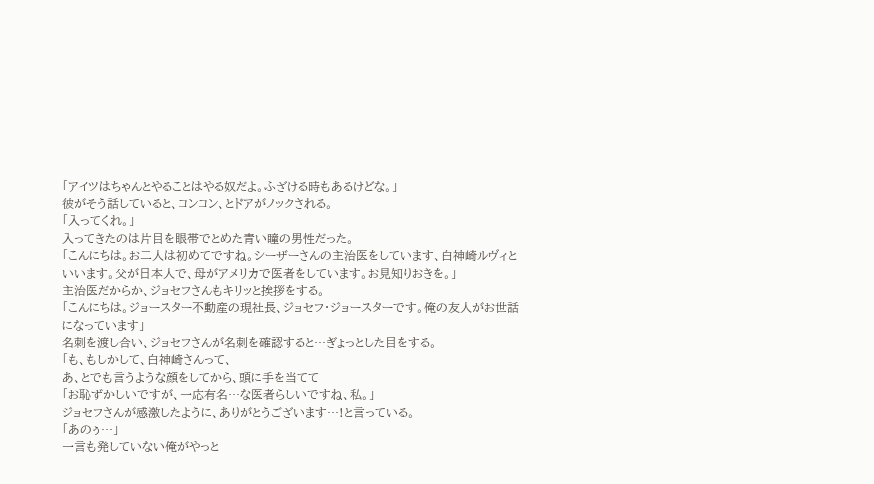「アイツはちゃんとやることはやる奴だよ。ふざける時もあるけどな。」
彼がそう話していると、コンコン、とドアがノックされる。
「入ってくれ。」
入ってきたのは片目を眼帯でとめた青い瞳の男性だった。
「こんにちは。お二人は初めてですね。シーザーさんの主治医をしています、白神崎ルヴィといいます。父が日本人で、母がアメリカで医者をしています。お見知りおきを。」
主治医だからか、ジョセフさんもキリッと挨拶をする。
「こんにちは。ジョースター不動産の現社長、ジョセフ・ジョースターです。俺の友人がお世話になっています」
名刺を渡し合い、ジョセフさんが名刺を確認すると…ぎょっとした目をする。
「も、もしかして、白神崎さんって、
あ、とでも言うような顔をしてから、頭に手を当てて
「お恥ずかしいですが、一応有名…な医者らしいですね、私。」
ジョセフさんが感激したように、ありがとうございます…!と言っている。
「あのぅ…」
一言も発していない俺がやっと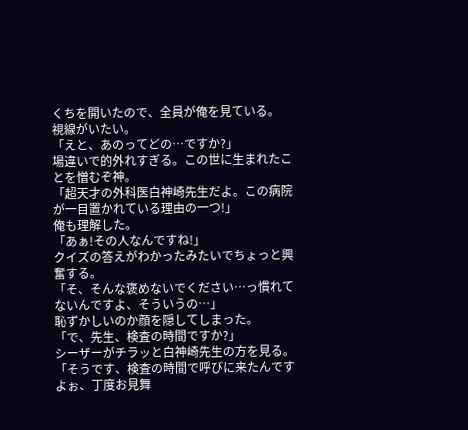くちを開いたので、全員が俺を見ている。
視線がいたい。
「えと、あのってどの…ですか?」
場違いで的外れすぎる。この世に生まれたことを憎むぞ神。
「超天才の外科医白神崎先生だよ。この病院が一目置かれている理由の一つ!」
俺も理解した。
「あぁ!その人なんですね!」
クイズの答えがわかったみたいでちょっと興奮する。
「そ、そんな褒めないでください…っ慣れてないんですよ、そういうの…」
恥ずかしいのか顔を隠してしまった。
「で、先生、検査の時間ですか?」
シーザーがチラッと白神崎先生の方を見る。
「そうです、検査の時間で呼びに来たんですよぉ、丁度お見舞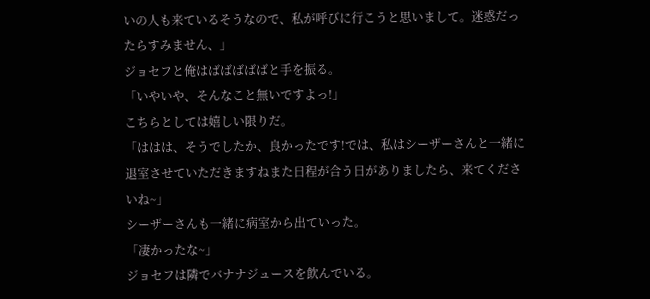いの人も来ているそうなので、私が呼びに行こうと思いまして。迷惑だったらすみません、」
ジョセフと俺はばばばばばと手を振る。
「いやいや、そんなこと無いですよっ!」
こちらとしては嬉しい限りだ。
「ははは、そうでしたか、良かったです!では、私はシーザーさんと一緒に退室させていただきますねまた日程が合う日がありましたら、来てくださいね~」
シーザーさんも一緒に病室から出ていった。
「凄かったな~」
ジョセフは隣でバナナジュースを飲んでいる。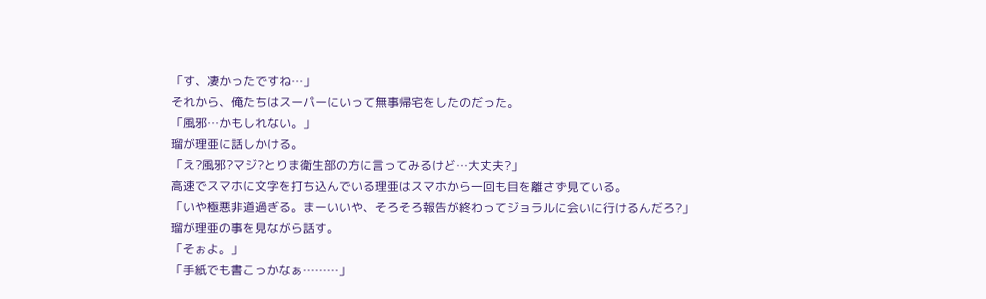「す、凄かったですね…」
それから、俺たちはスーパーにいって無事帰宅をしたのだった。
「風邪…かもしれない。」
瑠が理亜に話しかける。
「え?風邪?マジ?とりま衛生部の方に言ってみるけど…大丈夫?」
高速でスマホに文字を打ち込んでいる理亜はスマホから一回も目を離さず見ている。
「いや極悪非道過ぎる。まーいいや、そろそろ報告が終わってジョラルに会いに行けるんだろ?」
瑠が理亜の事を見ながら話す。
「そぉよ。」
「手紙でも書こっかなぁ………」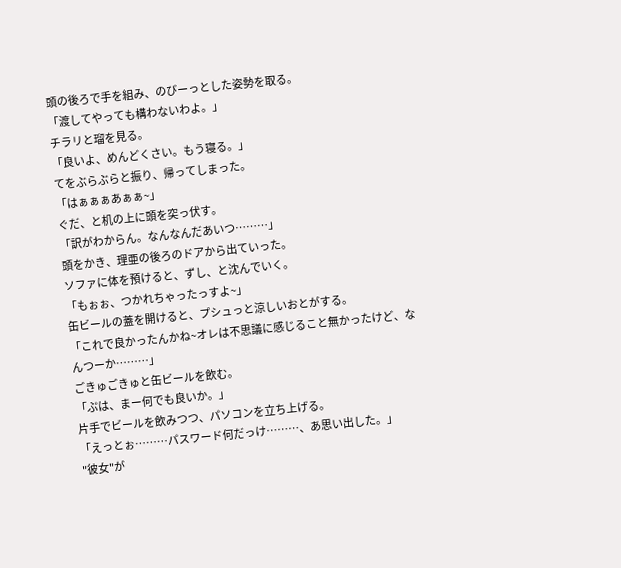頭の後ろで手を組み、のびーっとした姿勢を取る。
「渡してやっても構わないわよ。」
チラリと瑠を見る。
「良いよ、めんどくさい。もう寝る。」
てをぶらぶらと振り、帰ってしまった。
「はぁぁぁあぁぁ~」
ぐだ、と机の上に頭を突っ伏す。
「訳がわからん。なんなんだあいつ………」
頭をかき、理亜の後ろのドアから出ていった。
ソファに体を預けると、ずし、と沈んでいく。
「もぉぉ、つかれちゃったっすよ~」
缶ビールの蓋を開けると、プシュっと涼しいおとがする。
「これで良かったんかね~オレは不思議に感じること無かったけど、なんつーか………」
ごきゅごきゅと缶ビールを飲む。
「ぷは、まー何でも良いか。」
片手でビールを飲みつつ、パソコンを立ち上げる。
「えっとぉ………パスワード何だっけ………、あ思い出した。」
"彼女"が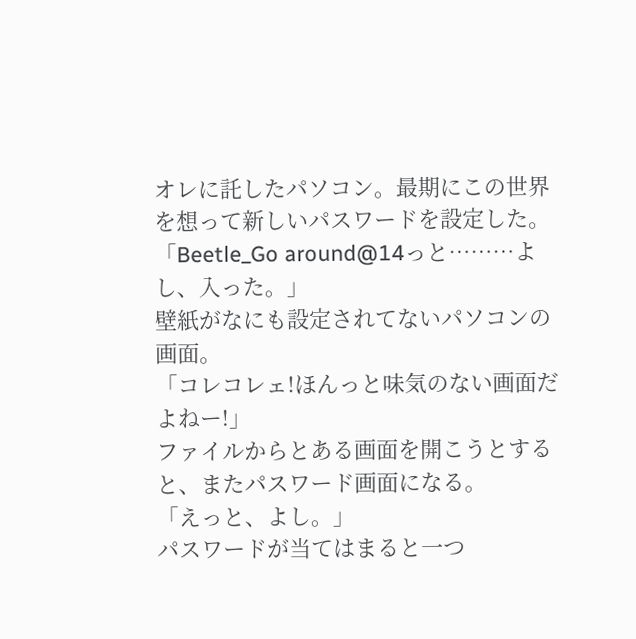オレに託したパソコン。最期にこの世界を想って新しいパスワードを設定した。
「Beetle_Go around@14っと………よし、入った。」
壁紙がなにも設定されてないパソコンの画面。
「コレコレェ!ほんっと味気のない画面だよねー!」
ファイルからとある画面を開こうとすると、またパスワード画面になる。
「えっと、よし。」
パスワードが当てはまると一つ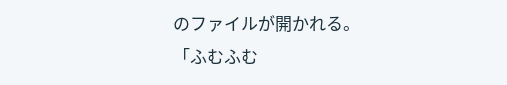のファイルが開かれる。
「ふむふむ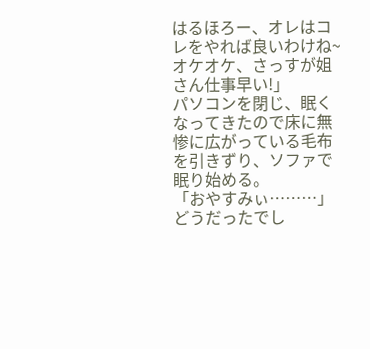はるほろー、オレはコレをやれば良いわけね~オケオケ、さっすが姐さん仕事早い!」
パソコンを閉じ、眠くなってきたので床に無惨に広がっている毛布を引きずり、ソファで眠り始める。
「おやすみぃ………」
どうだったでし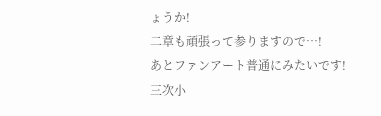ょうか!
二章も頑張って参りますので…!
あとファンアート普通にみたいです!
三次小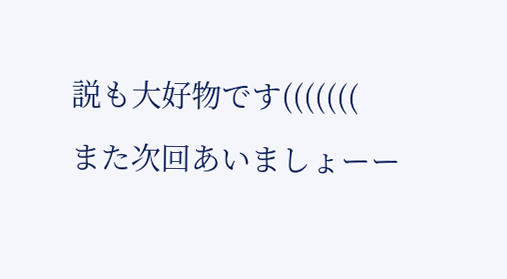説も大好物です(((((((
また次回あいましょーー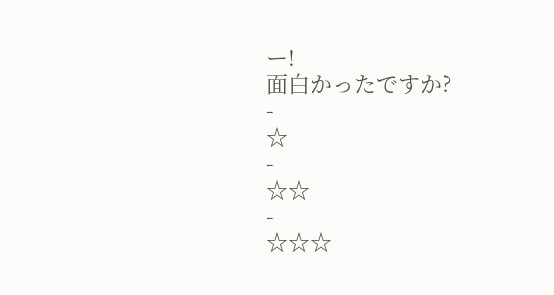ー!
面白かったですか?
-
☆
-
☆☆
-
☆☆☆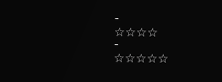-
☆☆☆☆
-
☆☆☆☆☆